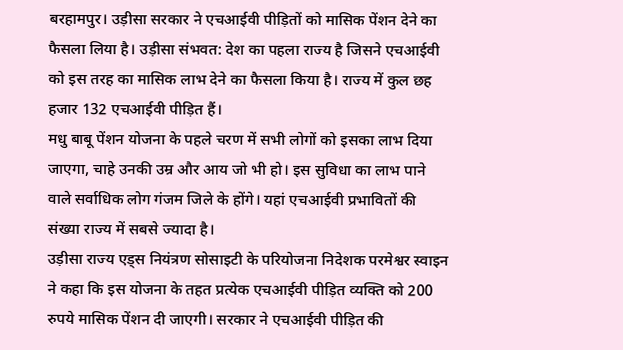बरहामपुर। उड़ीसा सरकार ने एचआईवी पीड़ितों को मासिक पेंशन देने का फैसला लिया है। उड़ीसा संभवत: देश का पहला राज्य है जिसने एचआईवी को इस तरह का मासिक लाभ देने का फैसला किया है। राज्य में कुल छह हजार 132 एचआईवी पीड़ित हैं।
मधु बाबू पेंशन योजना के पहले चरण में सभी लोगों को इसका लाभ दिया जाएगा, चाहे उनकी उम्र और आय जो भी हो। इस सुविधा का लाभ पाने वाले सर्वाधिक लोग गंजम जिले के होंगे। यहां एचआईवी प्रभावितों की संख्या राज्य में सबसे ज्यादा है।
उड़ीसा राज्य एड्स नियंत्रण सोसाइटी के परियोजना निदेशक परमेश्वर स्वाइन ने कहा कि इस योजना के तहत प्रत्येक एचआईवी पीड़ित व्यक्ति को 200 रुपये मासिक पेंशन दी जाएगी। सरकार ने एचआईवी पीड़ित की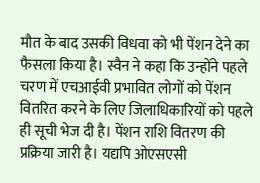मौत के बाद उसकी विधवा को भी पेंशन देने का फैसला किया है। स्वैन ने कहा कि उन्होंने पहले चरण में एचआईवी प्रभावित लोगों को पेंशन वितरित करने के लिए जिलाधिकारियों को पहले ही सूची भेज दी है। पेंशन राशि वितरण की प्रक्रिया जारी है। यद्यपि ओएसएसी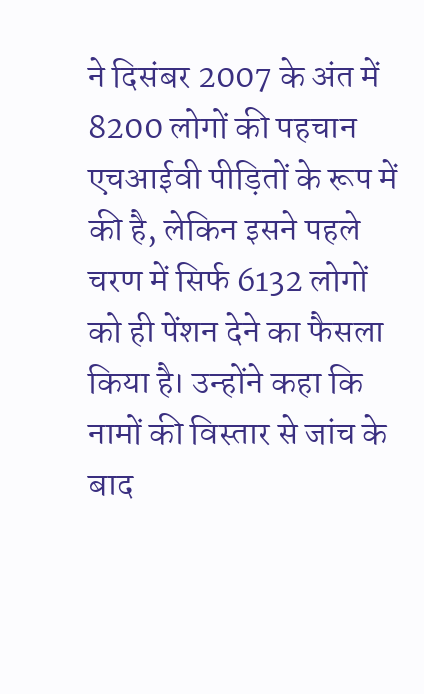ने दिसंबर 2007 के अंत में 8200 लोगों की पहचान एचआईवी पीड़ितों के रूप में की है, लेकिन इसने पहले चरण में सिर्फ 6132 लोगों को ही पेंशन देने का फैसला किया है। उन्होंने कहा कि नामों की विस्तार से जांच के बाद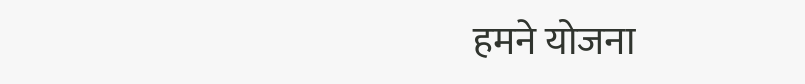हमने योजना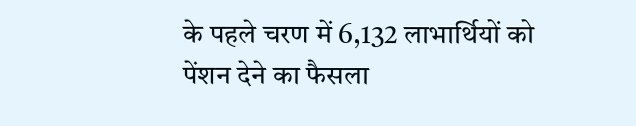के पहले चरण में 6,132 लाभार्थियों को पेंशन देने का फैसला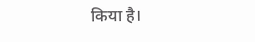किया है।